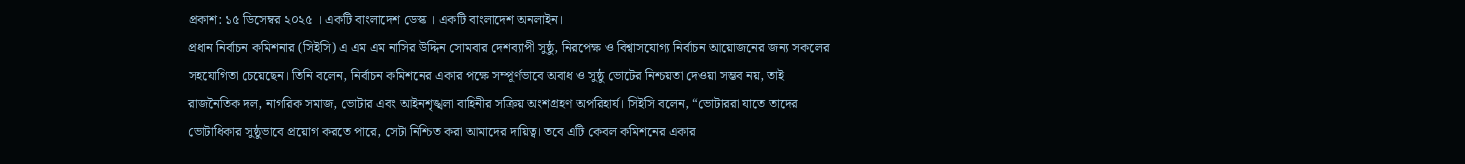প্রকাশ: ১৫ ডিসেম্বর ২০২৫ । একটি বাংলাদেশ ডেস্ক । একটি বাংলাদেশ অনলাইন।
প্রধান নির্বাচন কমিশনার (সিইসি) এ এম এম নাসির উদ্দিন সোমবার দেশব্যাপী সুষ্ঠু, নিরপেক্ষ ও বিশ্বাসযোগ্য নির্বাচন আয়োজনের জন্য সকলের সহযোগিতা চেয়েছেন। তিনি বলেন, নির্বাচন কমিশনের একার পক্ষে সম্পূর্ণভাবে অবাধ ও সুষ্ঠু ভোটের নিশ্চয়তা দেওয়া সম্ভব নয়, তাই রাজনৈতিক দল, নাগরিক সমাজ, ভোটার এবং আইনশৃঙ্খলা বাহিনীর সক্রিয় অংশগ্রহণ অপরিহার্য। সিইসি বলেন, “ভোটাররা যাতে তাদের ভোটাধিকার সুষ্ঠুভাবে প্রয়োগ করতে পারে, সেটা নিশ্চিত করা আমাদের দায়িত্ব। তবে এটি কেবল কমিশনের একার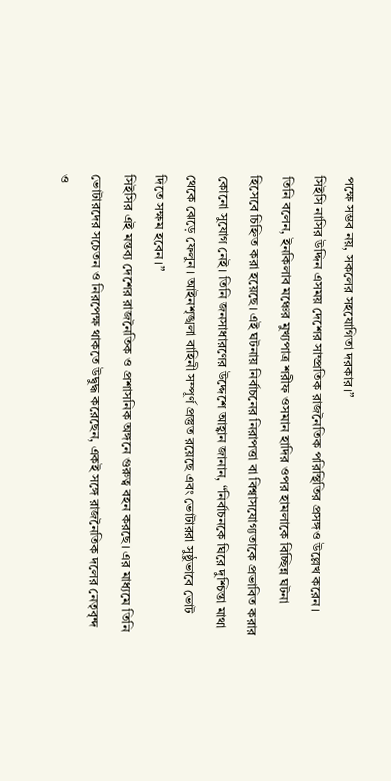পক্ষে সম্ভব নয়, সকলের সহযোগিতা দরকার।”
সিইসি নাসির উদ্দিন এসময় দেশের সাম্প্রতিক রাজনৈতিক পরিস্থিতির প্রসঙ্গও উল্লেখ করেন। তিনি বলেন, ইনকিলাব মঞ্চের মুখ্যপাত্র শরীফ ওসমান হাদির ওপর হামলাকে বিচ্ছিন্ন ঘটনা হিসেবে চিহ্নিত করা হয়েছে। এই ঘটনায় নির্বাচনের নিরাপত্তা বা বিশ্বাসযোগ্যতাকে প্রভাবিত করার কোনো সুযোগ নেই। তিনি জনসাধারণের উদ্দেশে আহ্বান জানান, “নির্বাচনকে ঘিরে দুশ্চিন্তা মাথা থেকে ঝেড়ে ফেলুন। আইনশৃঙ্খলা বাহিনী সম্পূর্ণ প্রস্তুত রয়েছে এবং ভোটাররা সুষ্ঠুভাবে ভোট দিতে সক্ষম হবেন।”
সিইসির এই মন্তব্য দেশের রাজনৈতিক ও প্রশাসনিক অঙ্গনে গুরুত্ব বহন করছে। এর মাধ্যমে তিনি ভোটারদের সচেতন ও নিরপেক্ষ থাকতে উদ্বুদ্ধ করেছেন, একই সঙ্গে রাজনৈতিক দলের নেতৃবৃন্দ ও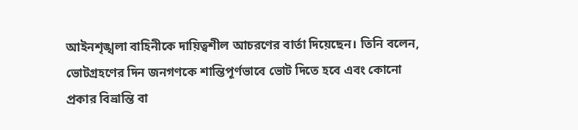আইনশৃঙ্খলা বাহিনীকে দায়িত্বশীল আচরণের বার্তা দিয়েছেন। তিনি বলেন, ভোটগ্রহণের দিন জনগণকে শান্তিপূর্ণভাবে ভোট দিতে হবে এবং কোনো প্রকার বিভ্রান্তি বা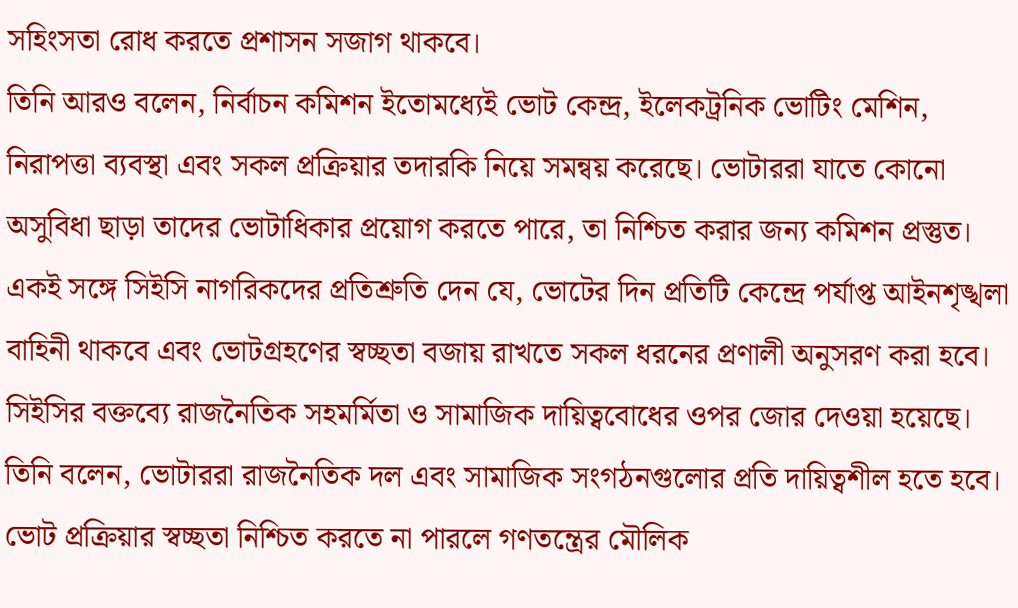সহিংসতা রোধ করতে প্রশাসন সজাগ থাকবে।
তিনি আরও বলেন, নির্বাচন কমিশন ইতোমধ্যেই ভোট কেন্দ্র, ইলেকট্রনিক ভোটিং মেশিন, নিরাপত্তা ব্যবস্থা এবং সকল প্রক্রিয়ার তদারকি নিয়ে সমন্বয় করেছে। ভোটাররা যাতে কোনো অসুবিধা ছাড়া তাদের ভোটাধিকার প্রয়োগ করতে পারে, তা নিশ্চিত করার জন্য কমিশন প্রস্তুত। একই সঙ্গে সিইসি নাগরিকদের প্রতিশ্রুতি দেন যে, ভোটের দিন প্রতিটি কেন্দ্রে পর্যাপ্ত আইনশৃঙ্খলা বাহিনী থাকবে এবং ভোটগ্রহণের স্বচ্ছতা বজায় রাখতে সকল ধরনের প্রণালী অনুসরণ করা হবে।
সিইসির বক্তব্যে রাজনৈতিক সহমর্মিতা ও সামাজিক দায়িত্ববোধের ওপর জোর দেওয়া হয়েছে। তিনি বলেন, ভোটাররা রাজনৈতিক দল এবং সামাজিক সংগঠনগুলোর প্রতি দায়িত্বশীল হতে হবে। ভোট প্রক্রিয়ার স্বচ্ছতা নিশ্চিত করতে না পারলে গণতন্ত্রের মৌলিক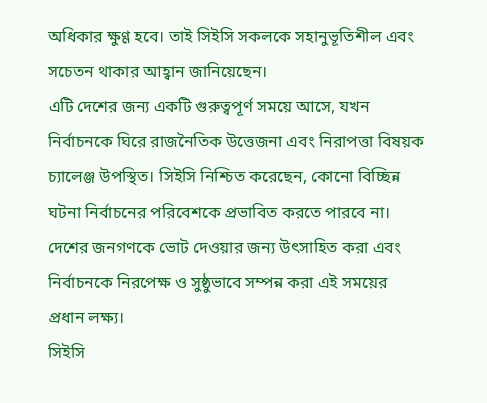অধিকার ক্ষুণ্ণ হবে। তাই সিইসি সকলকে সহানুভূতিশীল এবং সচেতন থাকার আহ্বান জানিয়েছেন।
এটি দেশের জন্য একটি গুরুত্বপূর্ণ সময়ে আসে, যখন নির্বাচনকে ঘিরে রাজনৈতিক উত্তেজনা এবং নিরাপত্তা বিষয়ক চ্যালেঞ্জ উপস্থিত। সিইসি নিশ্চিত করেছেন, কোনো বিচ্ছিন্ন ঘটনা নির্বাচনের পরিবেশকে প্রভাবিত করতে পারবে না। দেশের জনগণকে ভোট দেওয়ার জন্য উৎসাহিত করা এবং নির্বাচনকে নিরপেক্ষ ও সুষ্ঠুভাবে সম্পন্ন করা এই সময়ের প্রধান লক্ষ্য।
সিইসি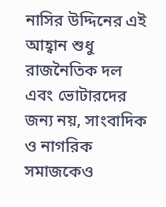নাসির উদ্দিনের এই আহ্বান শুধু রাজনৈতিক দল এবং ভোটারদের জন্য নয়, সাংবাদিক ও নাগরিক সমাজকেও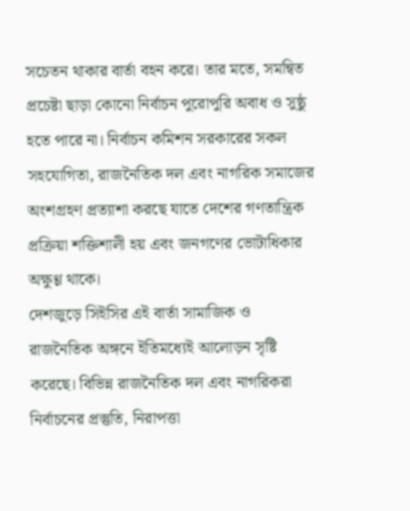সচেতন থাকার বার্তা বহন করে। তার মতে, সমন্বিত প্রচেষ্টা ছাড়া কোনো নির্বাচন পুরোপুরি অবাধ ও সুষ্ঠু হতে পারে না। নির্বাচন কমিশন সরকারের সকল সহযোগিতা, রাজনৈতিক দল এবং নাগরিক সমাজের অংশগ্রহণ প্রত্যাশা করছে যাতে দেশের গণতান্ত্রিক প্রক্রিয়া শক্তিশালী হয় এবং জনগণের ভোটাধিকার অক্ষুণ্ণ থাকে।
দেশজুড়ে সিইসির এই বার্তা সামাজিক ও রাজনৈতিক অঙ্গনে ইতিমধ্যেই আলোড়ন সৃষ্টি করেছে। বিভিন্ন রাজনৈতিক দল এবং নাগরিকরা নির্বাচনের প্রস্তুতি, নিরাপত্তা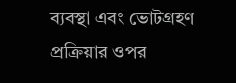ব্যবস্থা এবং ভোটগ্রহণ প্রক্রিয়ার ওপর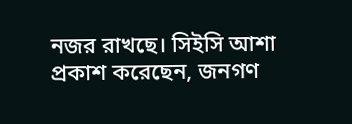নজর রাখছে। সিইসি আশা প্রকাশ করেছেন, জনগণ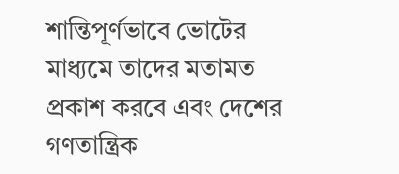শান্তিপূর্ণভাবে ভোটের মাধ্যমে তাদের মতামত প্রকাশ করবে এবং দেশের গণতান্ত্রিক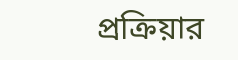প্রক্রিয়ার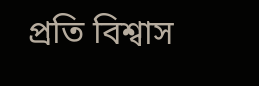প্রতি বিশ্বাস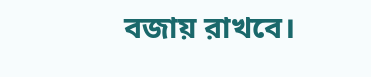বজায় রাখবে।